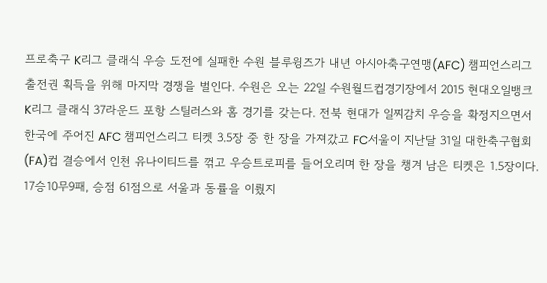프로축구 K리그 클래식 우승 도전에 실패한 수원 블루윙즈가 내년 아시아축구연맹(AFC) 챔피언스리그 출전권 획득을 위해 마지막 경쟁을 벌인다. 수원은 오는 22일 수원월드컵경기장에서 2015 현대오일뱅크 K리그 클래식 37라운드 포항 스틸러스와 홈 경기를 갖는다. 전북 현대가 일찌감치 우승을 확정지으면서 한국에 주어진 AFC 챔피언스리그 티켓 3.5장 중 한 장을 가져갔고 FC서울이 지난달 31일 대한축구협회(FA)컵 결승에서 인천 유나이티드를 꺾고 우승트로피를 들어오리며 한 장을 챙겨 남은 티켓은 1.5장이다. 17승10무9패, 승점 61점으로 서울과 동률을 이뤘지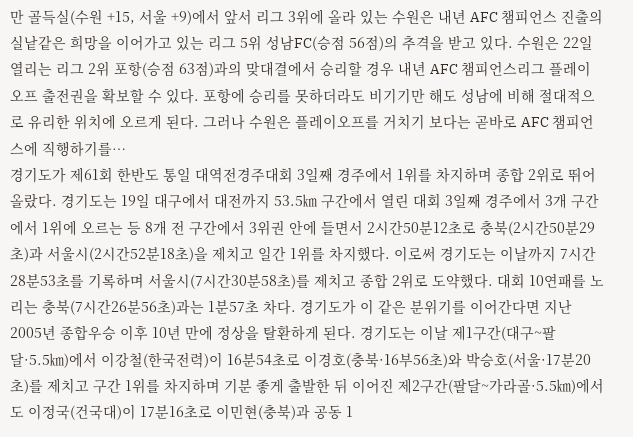만 골득실(수원 +15, 서울 +9)에서 앞서 리그 3위에 올라 있는 수원은 내년 AFC 챔피언스 진출의 실낱같은 희망을 이어가고 있는 리그 5위 성남FC(승점 56점)의 추격을 받고 있다. 수원은 22일 열리는 리그 2위 포항(승점 63점)과의 맞대결에서 승리할 경우 내년 AFC 챔피언스리그 플레이오프 출전권을 확보할 수 있다. 포항에 승리를 못하더라도 비기기만 해도 성남에 비해 절대적으로 유리한 위치에 오르게 된다. 그러나 수원은 플레이오프를 거치기 보다는 곧바로 AFC 챔피언스에 직행하기를…
경기도가 제61회 한반도 통일 대역전경주대회 3일째 경주에서 1위를 차지하며 종합 2위로 뛰어올랐다. 경기도는 19일 대구에서 대전까지 53.5㎞ 구간에서 열린 대회 3일째 경주에서 3개 구간에서 1위에 오르는 등 8개 전 구간에서 3위권 안에 들면서 2시간50분12초로 충북(2시간50분29초)과 서울시(2시간52분18초)을 제치고 일간 1위를 차지했다. 이로써 경기도는 이날까지 7시간28분53초를 기록하며 서울시(7시간30분58초)를 제치고 종합 2위로 도약했다. 대회 10연패를 노리는 충북(7시간26분56초)과는 1분57초 차다. 경기도가 이 같은 분위기를 이어간다면 지난 2005년 종합우승 이후 10년 만에 정상을 탈환하게 된다. 경기도는 이날 제1구간(대구~팔달·5.5㎞)에서 이강철(한국전력)이 16분54초로 이경호(충북·16부56초)와 박승호(서울·17분20초)를 제치고 구간 1위를 차지하며 기분 좋게 출발한 뒤 이어진 제2구간(팔달~가라골·5.5㎞)에서도 이정국(건국대)이 17분16초로 이민현(충북)과 공동 1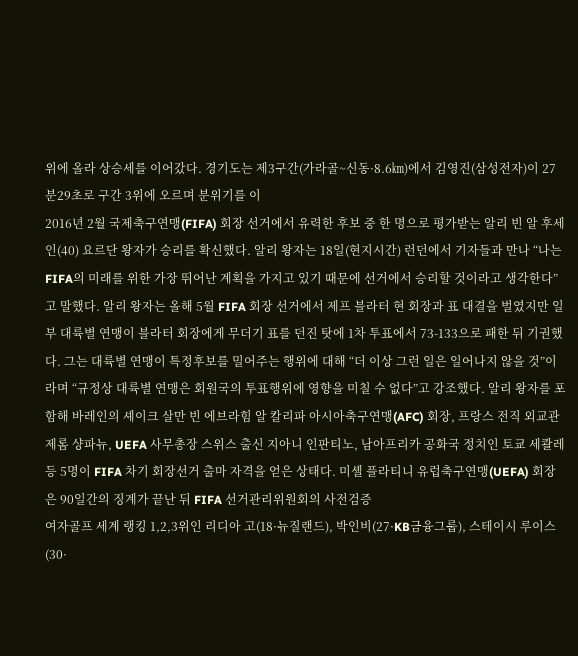위에 올라 상승세를 이어갔다. 경기도는 제3구간(가라골~신동·8.6㎞)에서 김영진(삼성전자)이 27분29초로 구간 3위에 오르며 분위기를 이
2016년 2월 국제축구연맹(FIFA) 회장 선거에서 유력한 후보 중 한 명으로 평가받는 알리 빈 알 후세인(40) 요르단 왕자가 승리를 확신했다. 알리 왕자는 18일(현지시간) 런던에서 기자들과 만나 “나는 FIFA의 미래를 위한 가장 뛰어난 계획을 가지고 있기 때문에 선거에서 승리할 것이라고 생각한다”고 말했다. 알리 왕자는 올해 5월 FIFA 회장 선거에서 제프 블라터 현 회장과 표 대결을 벌였지만 일부 대륙별 연맹이 블라터 회장에게 무더기 표를 던진 탓에 1차 투표에서 73-133으로 패한 뒤 기권했다. 그는 대륙별 연맹이 특정후보를 밀어주는 행위에 대해 “더 이상 그런 일은 일어나지 않을 것”이라며 “규정상 대륙별 연맹은 회원국의 투표행위에 영향을 미칠 수 없다”고 강조했다. 알리 왕자를 포함해 바레인의 셰이크 살만 빈 에브라힘 알 칼리파 아시아축구연맹(AFC) 회장, 프랑스 전직 외교관 제롬 샹파뉴, UEFA 사무총장 스위스 출신 지아니 인판티노, 남아프리카 공화국 정치인 토쿄 세콸레 등 5명이 FIFA 차기 회장선거 출마 자격을 얻은 상태다. 미셸 플라티니 유럽축구연맹(UEFA) 회장은 90일간의 징계가 끝난 뒤 FIFA 선거관리위원회의 사전검증
여자골프 세계 랭킹 1,2,3위인 리디아 고(18·뉴질랜드), 박인비(27·KB금융그룹), 스테이시 루이스(30·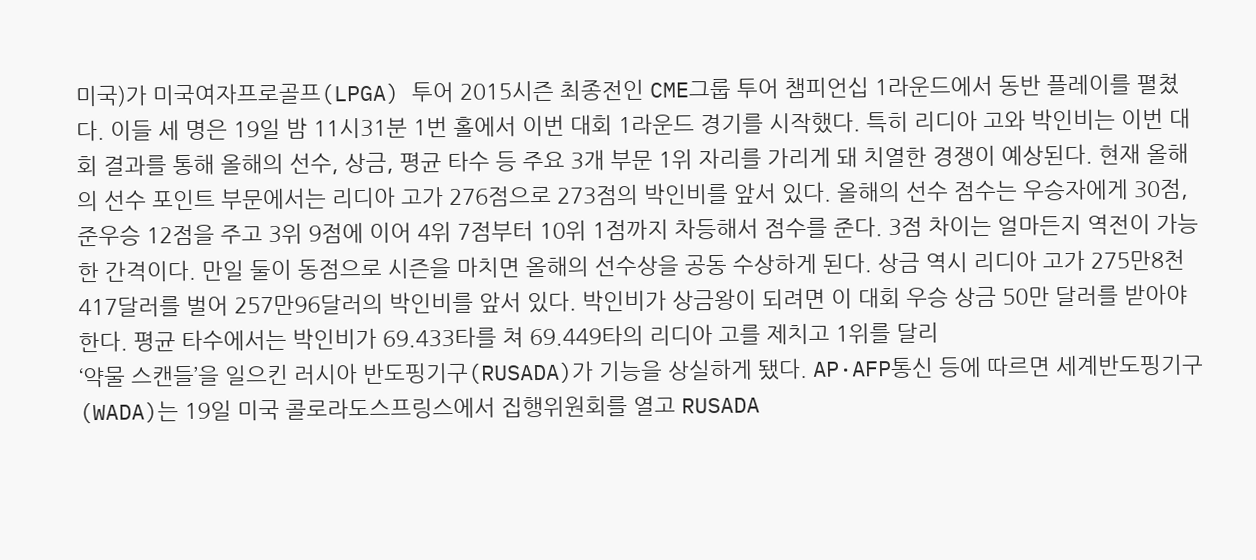미국)가 미국여자프로골프(LPGA) 투어 2015시즌 최종전인 CME그룹 투어 챔피언십 1라운드에서 동반 플레이를 펼쳤다. 이들 세 명은 19일 밤 11시31분 1번 홀에서 이번 대회 1라운드 경기를 시작했다. 특히 리디아 고와 박인비는 이번 대회 결과를 통해 올해의 선수, 상금, 평균 타수 등 주요 3개 부문 1위 자리를 가리게 돼 치열한 경쟁이 예상된다. 현재 올해의 선수 포인트 부문에서는 리디아 고가 276점으로 273점의 박인비를 앞서 있다. 올해의 선수 점수는 우승자에게 30점, 준우승 12점을 주고 3위 9점에 이어 4위 7점부터 10위 1점까지 차등해서 점수를 준다. 3점 차이는 얼마든지 역전이 가능한 간격이다. 만일 둘이 동점으로 시즌을 마치면 올해의 선수상을 공동 수상하게 된다. 상금 역시 리디아 고가 275만8천417달러를 벌어 257만96달러의 박인비를 앞서 있다. 박인비가 상금왕이 되려면 이 대회 우승 상금 50만 달러를 받아야 한다. 평균 타수에서는 박인비가 69.433타를 쳐 69.449타의 리디아 고를 제치고 1위를 달리
‘약물 스캔들’을 일으킨 러시아 반도핑기구(RUSADA)가 기능을 상실하게 됐다. AP·AFP통신 등에 따르면 세계반도핑기구(WADA)는 19일 미국 콜로라도스프링스에서 집행위원회를 열고 RUSADA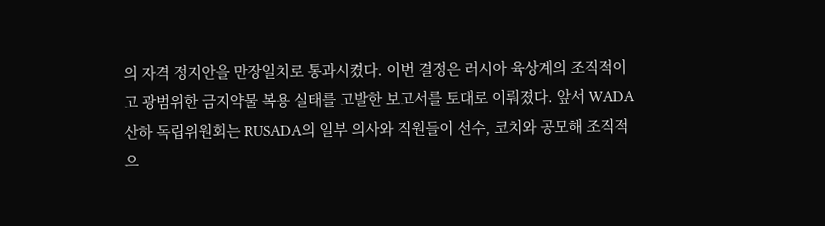의 자격 정지안을 만장일치로 통과시켰다. 이번 결정은 러시아 육상계의 조직적이고 광범위한 금지약물 복용 실태를 고발한 보고서를 토대로 이뤄졌다. 앞서 WADA 산하 독립위원회는 RUSADA의 일부 의사와 직원들이 선수, 코치와 공모해 조직적으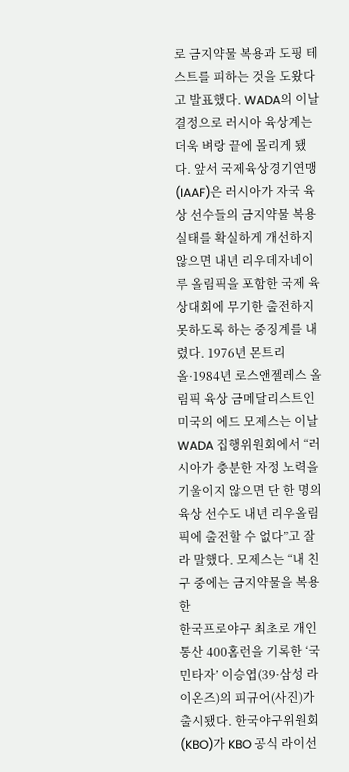로 금지약물 복용과 도핑 테스트를 피하는 것을 도왔다고 발표했다. WADA의 이날 결정으로 러시아 육상계는 더욱 벼랑 끝에 몰리게 됐다. 앞서 국제육상경기연맹(IAAF)은 러시아가 자국 육상 선수들의 금지약물 복용 실태를 확실하게 개선하지 않으면 내년 리우데자네이루 올림픽을 포함한 국제 육상대회에 무기한 출전하지 못하도록 하는 중징계를 내렸다. 1976년 몬트리올·1984년 로스앤젤레스 올림픽 육상 금메달리스트인 미국의 에드 모제스는 이날 WADA 집행위원회에서 “러시아가 충분한 자정 노력을 기울이지 않으면 단 한 명의 육상 선수도 내년 리우올림픽에 출전할 수 없다”고 잘라 말했다. 모제스는 “내 친구 중에는 금지약물을 복용한
한국프로야구 최초로 개인 통산 400홈런을 기록한 ‘국민타자’ 이승엽(39·삼성 라이온즈)의 피규어(사진)가 출시됐다. 한국야구위원회(KBO)가 KBO 공식 라이선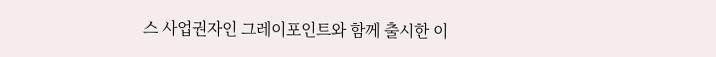스 사업권자인 그레이포인트와 함께 출시한 이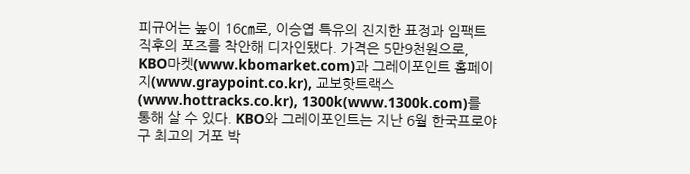피규어는 높이 16㎝로, 이승엽 특유의 진지한 표정과 임팩트 직후의 포즈를 착안해 디자인됐다. 가격은 5만9천원으로, KBO마켓(www.kbomarket.com)과 그레이포인트 홈페이지(www.graypoint.co.kr), 교보핫트랙스(www.hottracks.co.kr), 1300k(www.1300k.com)를 통해 살 수 있다. KBO와 그레이포인트는 지난 6월 한국프로야구 최고의 거포 박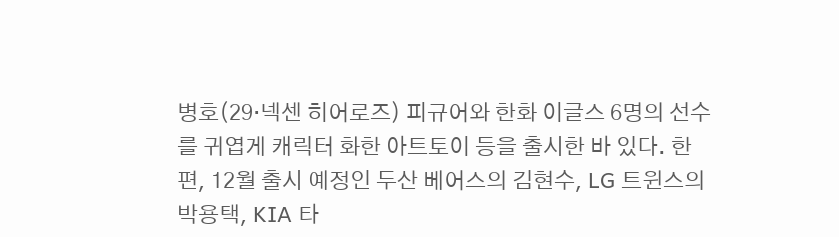병호(29·넥센 히어로즈) 피규어와 한화 이글스 6명의 선수를 귀엽게 캐릭터 화한 아트토이 등을 출시한 바 있다. 한편, 12월 출시 예정인 두산 베어스의 김현수, LG 트윈스의 박용택, KIA 타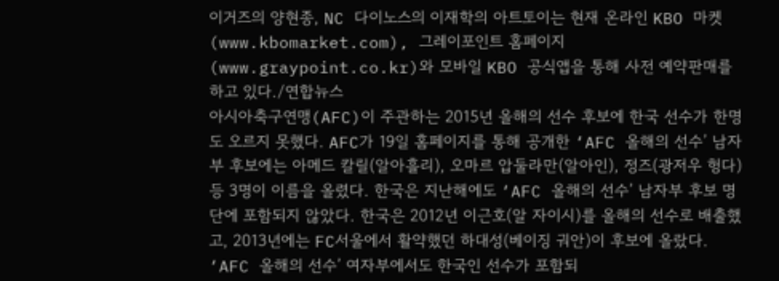이거즈의 양현종, NC 다이노스의 이재학의 아트토이는 현재 온라인 KBO 마켓(www.kbomarket.com), 그레이포인트 홈페이지(www.graypoint.co.kr)와 모바일 KBO 공식앱을 통해 사전 예약판매를 하고 있다./연합뉴스
아시아축구연맹(AFC)이 주관하는 2015년 올해의 선수 후보에 한국 선수가 한명도 오르지 못했다. AFC가 19일 홈페이지를 통해 공개한 ‘AFC 올해의 선수’ 남자부 후보에는 아메드 칼릴(알아흘리), 오마르 압둘라만(알아인), 정즈(광저우 헝다) 등 3명이 이름을 올렸다. 한국은 지난해에도 ‘AFC 올해의 선수’ 남자부 후보 명단에 포함되지 않았다. 한국은 2012년 이근호(알 자이시)를 올해의 선수로 배출했고, 2013년에는 FC서울에서 활약했던 하대성(베이징 궈안)이 후보에 올랐다. ‘AFC 올해의 선수’ 여자부에서도 한국인 선수가 포함되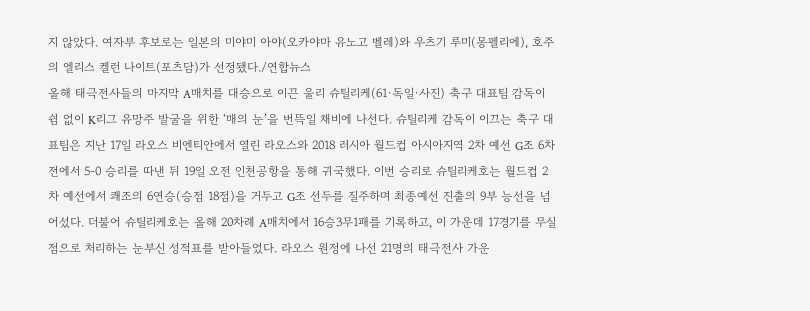지 않았다. 여자부 후보로는 일본의 미야미 아야(오카야마 유노고 벨레)와 우츠기 루미(몽펠리에), 호주의 엘리스 켈런 나이트(포츠담)가 선정됐다./연합뉴스
올해 태극전사들의 마지막 A매치를 대승으로 이끈 울리 슈틸리케(61·독일·사진) 축구 대표팀 감독이 쉼 없이 K리그 유망주 발굴을 위한 ‘매의 눈’을 번뜩일 채비에 나선다. 슈틸리케 감독이 이끄는 축구 대표팀은 지난 17일 라오스 비엔티안에서 열린 라오스와 2018 러시아 월드컵 아시아지역 2차 예선 G조 6차전에서 5-0 승리를 따낸 뒤 19일 오전 인천공항을 통해 귀국했다. 이번 승리로 슈틸리케호는 월드컵 2차 예선에서 쾌조의 6연승(승점 18점)을 거두고 G조 선두를 질주하며 최종예선 진출의 9부 능선을 넘어섰다. 더불어 슈틸리케호는 올해 20차례 A매치에서 16승3무1패를 기록하고, 이 가운데 17경기를 무실점으로 처리하는 눈부신 성적표를 받아들었다. 라오스 원정에 나선 21명의 태극전사 가운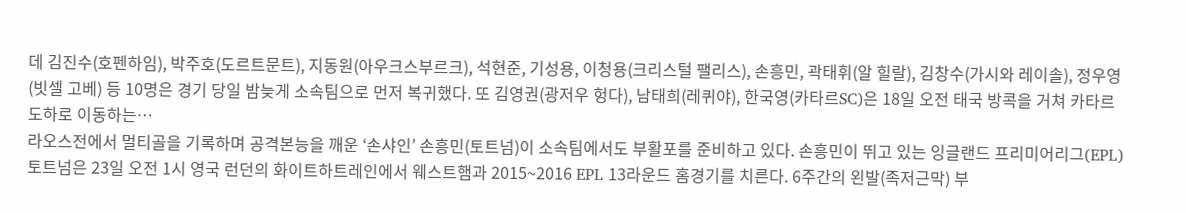데 김진수(호펜하임), 박주호(도르트문트), 지동원(아우크스부르크), 석현준, 기성용, 이청용(크리스털 팰리스), 손흥민, 곽태휘(알 힐랄), 김창수(가시와 레이솔), 정우영(빗셀 고베) 등 10명은 경기 당일 밤늦게 소속팀으로 먼저 복귀했다. 또 김영권(광저우 헝다), 남태희(레퀴야), 한국영(카타르SC)은 18일 오전 태국 방콕을 거쳐 카타르 도하로 이동하는…
라오스전에서 멀티골을 기록하며 공격본능을 깨운 ‘손샤인’ 손흥민(토트넘)이 소속팀에서도 부활포를 준비하고 있다. 손흥민이 뛰고 있는 잉글랜드 프리미어리그(EPL) 토트넘은 23일 오전 1시 영국 런던의 화이트하트레인에서 웨스트햄과 2015~2016 EPL 13라운드 홈경기를 치른다. 6주간의 왼발(족저근막) 부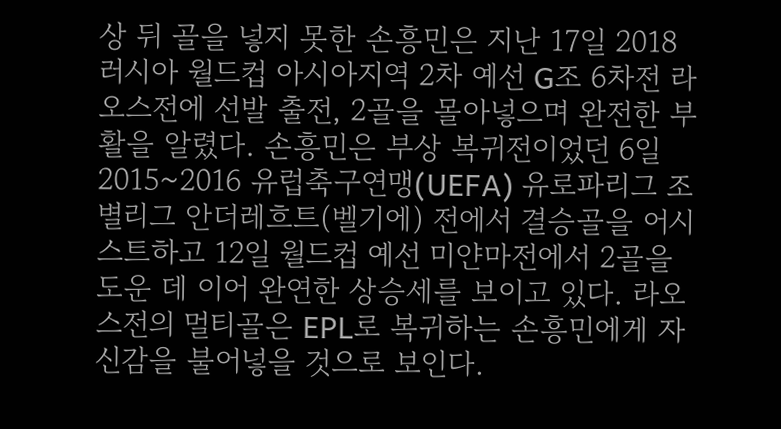상 뒤 골을 넣지 못한 손흥민은 지난 17일 2018 러시아 월드컵 아시아지역 2차 예선 G조 6차전 라오스전에 선발 출전, 2골을 몰아넣으며 완전한 부활을 알렸다. 손흥민은 부상 복귀전이었던 6일 2015~2016 유럽축구연맹(UEFA) 유로파리그 조별리그 안더레흐트(벨기에) 전에서 결승골을 어시스트하고 12일 월드컵 예선 미얀마전에서 2골을 도운 데 이어 완연한 상승세를 보이고 있다. 라오스전의 멀티골은 EPL로 복귀하는 손흥민에게 자신감을 불어넣을 것으로 보인다.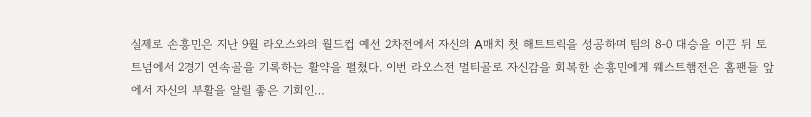실제로 손흥민은 지난 9월 라오스와의 월드컵 예선 2차전에서 자신의 A매치 첫 해트트릭을 성공하며 팀의 8-0 대승을 이끈 뒤 토트넘에서 2경기 연속골을 기록하는 활약을 펼쳤다. 이번 라오스전 멀티골로 자신감을 회복한 손흥민에게 웨스트햄전은 홈팬들 앞에서 자신의 부활을 알릴 좋은 기회인…